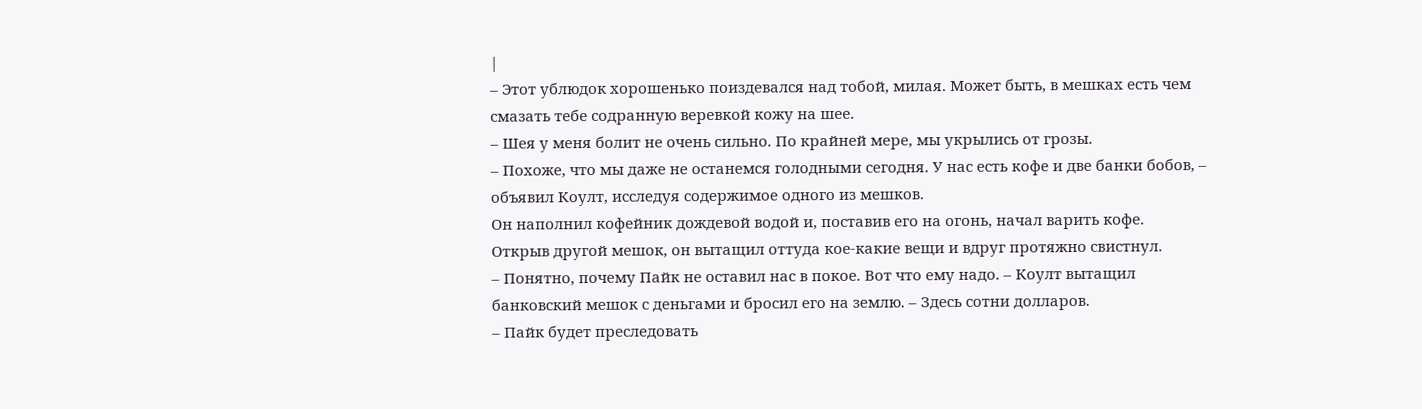|
– Этот ублюдок хорошенько поиздевался над тобой, милая. Может быть, в мешках есть чем смазать тебе содранную веревкой кожу на шее.
– Шея у меня болит не очень сильно. По крайней мере, мы укрылись от грозы.
– Похоже, что мы даже не останемся голодными сегодня. У нас есть кофе и две банки бобов, – объявил Коулт, исследуя содержимое одного из мешков.
Он наполнил кофейник дождевой водой и, поставив его на огонь, начал варить кофе.
Открыв другой мешок, он вытащил оттуда кое-какие вещи и вдруг протяжно свистнул.
– Понятно, почему Пайк не оставил нас в покое. Вот что ему надо. – Коулт вытащил банковский мешок с деньгами и бросил его на землю. – Здесь сотни долларов.
– Пайк будет преследовать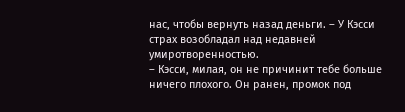нас, чтобы вернуть назад деньги. – У Кэсси страх возобладал над недавней умиротворенностью.
– Кэсси, милая, он не причинит тебе больше ничего плохого. Он ранен, промок под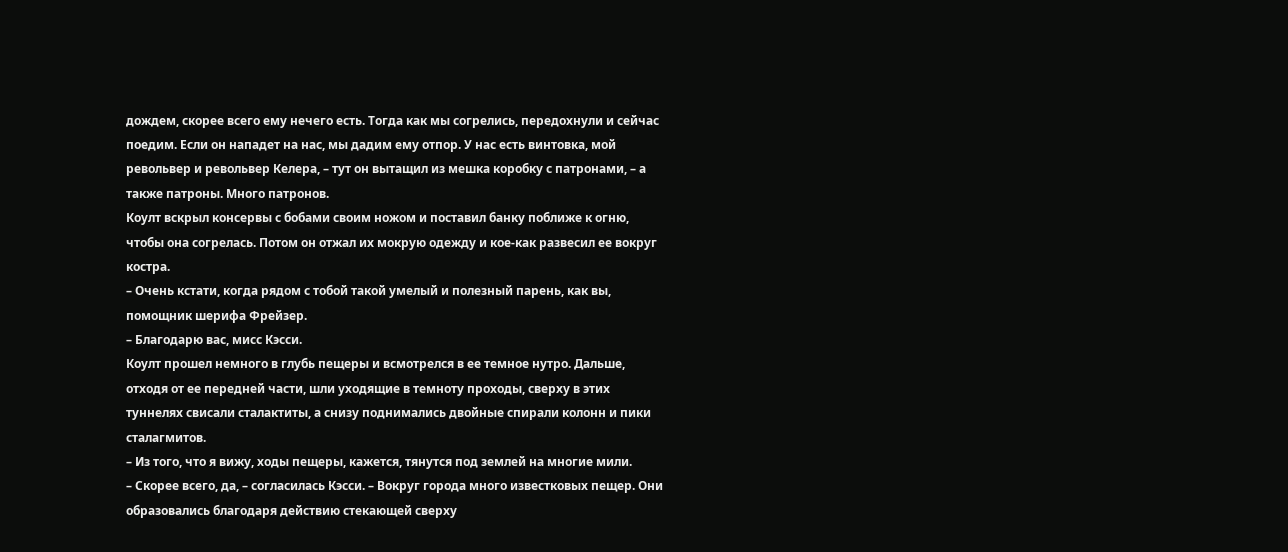дождем, скорее всего ему нечего есть. Тогда как мы согрелись, передохнули и сейчас поедим. Если он нападет на нас, мы дадим ему отпор. У нас есть винтовка, мой револьвер и револьвер Келера, – тут он вытащил из мешка коробку с патронами, – а также патроны. Много патронов.
Коулт вскрыл консервы с бобами своим ножом и поставил банку поближе к огню, чтобы она согрелась. Потом он отжал их мокрую одежду и кое-как развесил ее вокруг костра.
– Очень кстати, когда рядом с тобой такой умелый и полезный парень, как вы, помощник шерифа Фрейзер.
– Благодарю вас, мисс Кэсси.
Коулт прошел немного в глубь пещеры и всмотрелся в ее темное нутро. Дальше, отходя от ее передней части, шли уходящие в темноту проходы, сверху в этих туннелях свисали сталактиты, а снизу поднимались двойные спирали колонн и пики сталагмитов.
– Из того, что я вижу, ходы пещеры, кажется, тянутся под землей на многие мили.
– Скорее всего, да, – согласилась Кэсси. – Вокруг города много известковых пещер. Они образовались благодаря действию стекающей сверху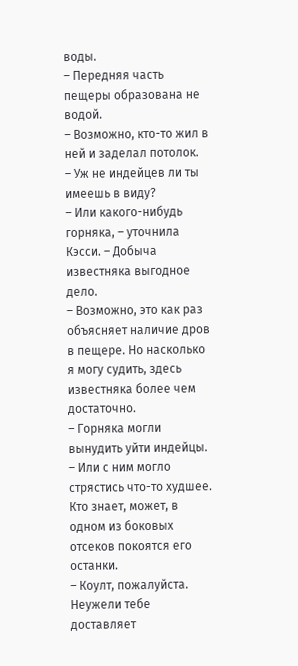воды.
– Передняя часть пещеры образована не водой.
– Возможно, кто-то жил в ней и заделал потолок.
– Уж не индейцев ли ты имеешь в виду?
– Или какого-нибудь горняка, – уточнила Кэсси. – Добыча известняка выгодное дело.
– Возможно, это как раз объясняет наличие дров в пещере. Но насколько я могу судить, здесь известняка более чем достаточно.
– Горняка могли вынудить уйти индейцы.
– Или с ним могло стрястись что-то худшее. Кто знает, может, в одном из боковых отсеков покоятся его останки.
– Коулт, пожалуйста. Неужели тебе доставляет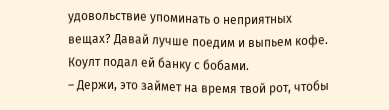удовольствие упоминать о неприятных вещах? Давай лучше поедим и выпьем кофе.
Коулт подал ей банку с бобами.
– Держи, это займет на время твой рот, чтобы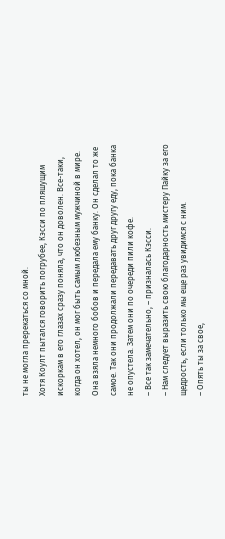ты не могла пререкаться со мной.
Хотя Коулт пытался говорить погрубее, Кэсси по пляшущим искоркам в его глазах сразу поняла, что он доволен. Все-таки, когда он хотел, он мог быть самым любезным мужчиной в мире.
Она взяла немного бобов и передала ему банку. Он сделал то же самое. Так они продолжали передавать друг другу еду, пока банка не опустела. Затем они по очереди пили кофе.
– Все так замечательно, – призналась Кэсси.
– Нам следует выразить свою благодарность мистеру Пайку за его щедрость, если только мы еще раз увидимся с ним.
– Опять ты за свое,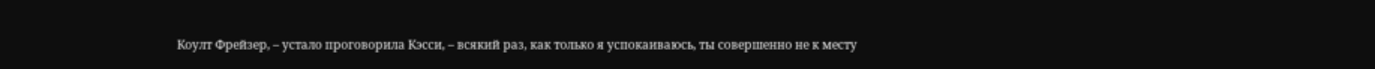Коулт Фрейзер, – устало проговорила Кэсси, – всякий раз, как только я успокаиваюсь, ты совершенно не к месту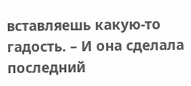вставляешь какую-то гадость. – И она сделала последний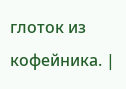глоток из кофейника. |